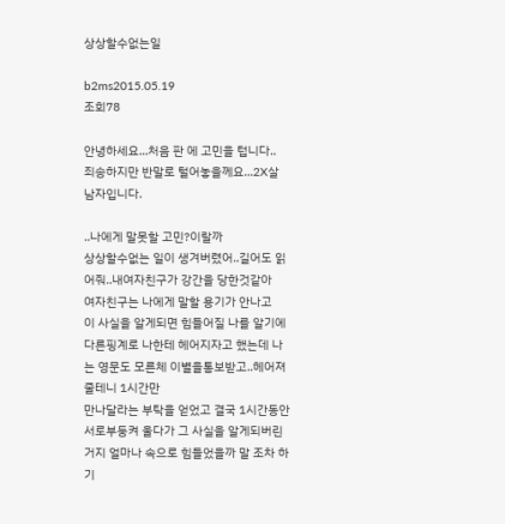상상할수없는일

b2ms2015.05.19
조회78

안녕하세요...처음 판 에 고민을 텁니다..
죄송하지만 반말로 털어놓을께요...2X살 남자입니다.

..나에게 말못할 고민?이랄까
상상할수없는 일이 생겨버렸어..길어도 읽어줘..내여자친구가 강간을 당한것같아
여자친구는 나에게 말할 용기가 안나고
이 사실을 알게되면 힘들어질 나를 알기에
다른핑계로 나한테 헤어지자고 했는데 나는 영문도 모른체 이별을통보받고..헤어져줄테니 1시간만
만나달라는 부탁을 얻었고 결국 1시간동안
서로부둥켜 울다가 그 사실을 알게되버린거지 얼마나 속으로 힘들었을까 말 조차 하기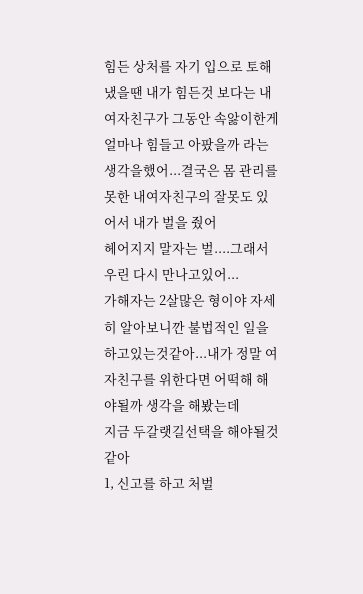힘든 상처를 자기 입으로 토해냈을땐 내가 힘든것 보다는 내 여자친구가 그동안 속앓이한게 얼마나 힘들고 아팠을까 라는 생각을했어...결국은 몸 관리를 못한 내여자친구의 잘못도 있어서 내가 벌을 줬어
헤어지지 말자는 벌....그래서 우린 다시 만나고있어...
가해자는 2살많은 형이야 자세히 알아보니깐 불법적인 일을 하고있는것같아...내가 정말 여자친구를 위한다면 어떡해 해야될까 생각을 해봤는데
지금 두갈랫길선택을 해야될것같아
1, 신고를 하고 처벌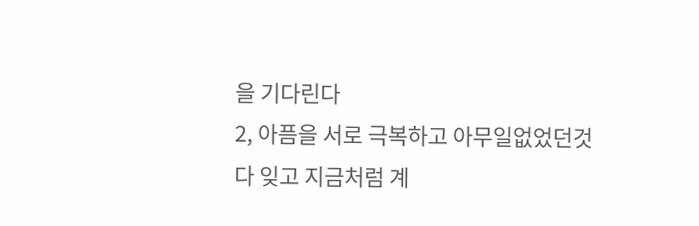을 기다린다
2, 아픔을 서로 극복하고 아무일없었던것
다 잊고 지금처럼 계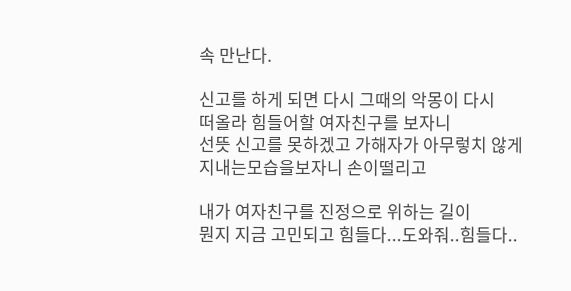속 만난다.

신고를 하게 되면 다시 그때의 악몽이 다시
떠올라 힘들어할 여자친구를 보자니
선뜻 신고를 못하겠고 가해자가 아무렇치 않게 지내는모습을보자니 손이떨리고

내가 여자친구를 진정으로 위하는 길이
뭔지 지금 고민되고 힘들다...도와줘..힘들다..